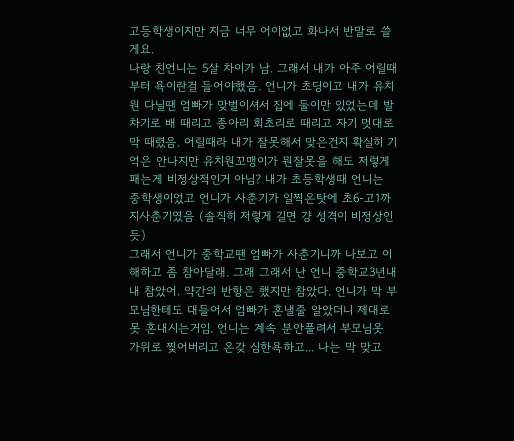고등학생이지만 지금 너무 어이없고 화나서 반말로 쓸게요.
나랑 친언니는 5살 차이가 남. 그래서 내가 아주 어릴때부터 욕이란걸 들어야했음. 언니가 초딩이고 내가 유치원 다닐땐 엄빠가 맞벌이셔서 집에 둘이만 있었는데 발차기로 배 때리고 종아리 회초리로 때리고 자기 멋대로 막 때렸음. 어릴때라 내가 잘못해서 맞은건지 확실히 기억은 안나지만 유치원꼬맹이가 뭔잘못을 해도 저렇게 패는게 비정상적인거 아님? 내가 초등학생때 언니는 중학생이었고 언니가 사춘기가 일찍온탓에 초6-고1까지사춘기였음 (솔직히 저렇게 길면 걍 성격이 비정상인듯)
그래서 언니가 중학교땐 엄빠가 사춘기니까 나보고 이해하고 좀 참아달래. 그래 그래서 난 언니 중학교3년내내 참았어. 약간의 반항은 했지만 참았다. 언니가 막 부모님한테도 대들어서 엄빠가 혼낼줄 알았더니 제대로 못 혼내시는거임. 언니는 계속 분안풀려서 부모님옷 가위로 찢어버리고 온갖 심한욕하고... 나는 막 맞고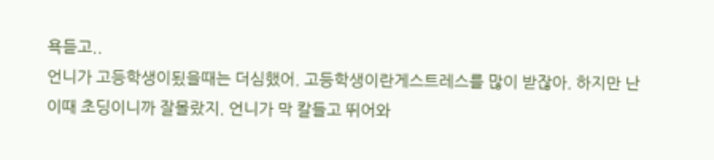욕듣고..
언니가 고등학생이됬을때는 더심했어. 고등학생이란게스트레스를 많이 받잖아. 하지만 난 이때 초딩이니까 잘몰랐지. 언니가 막 칼들고 뛰어와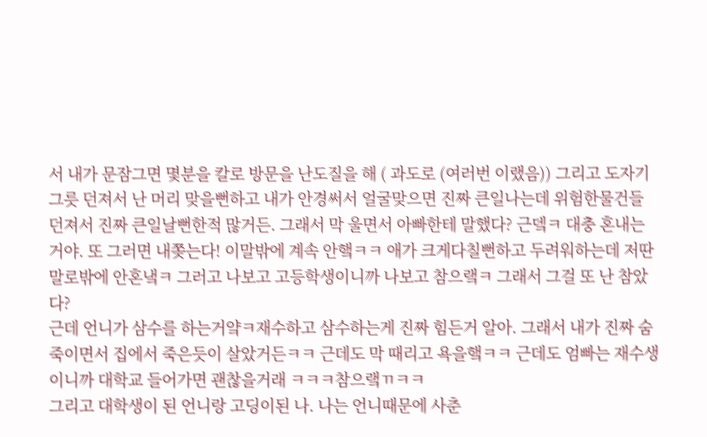서 내가 문잠그면 몇분을 칼로 방문을 난도질을 해 ( 과도로 (여러번 이랬음)) 그리고 도자기그릇 던져서 난 머리 맞을뻔하고 내가 안경써서 얼굴맞으면 진짜 큰일나는데 위험한물건들 던져서 진짜 큰일날뻔한적 많거든. 그래서 막 울면서 아빠한테 말했다? 근뎈ㅋ 대충 혼내는거야. 또 그러면 내쫒는다! 이말밖에 계속 안햌ㅋㅋ 애가 크게다칠뻔하고 두려워하는데 저딴말로밖에 안혼냌ㅋ 그러고 나보고 고등학생이니까 나보고 참으랰ㅋ 그래서 그걸 또 난 참았다?
근데 언니가 삼수를 하는거얔ㅋ재수하고 삼수하는게 진짜 힘든거 알아. 그래서 내가 진짜 숨죽이면서 집에서 죽은듯이 살았거든ㅋㅋ 근데도 막 때리고 욕을햌ㅋㅋ 근데도 엄빠는 재수생이니까 대학교 들어가면 괜찮을거래 ㅋㅋㅋ참으랰ㄲㅋㅋ
그리고 대학생이 된 언니랑 고딩이된 나. 나는 언니때문에 사춘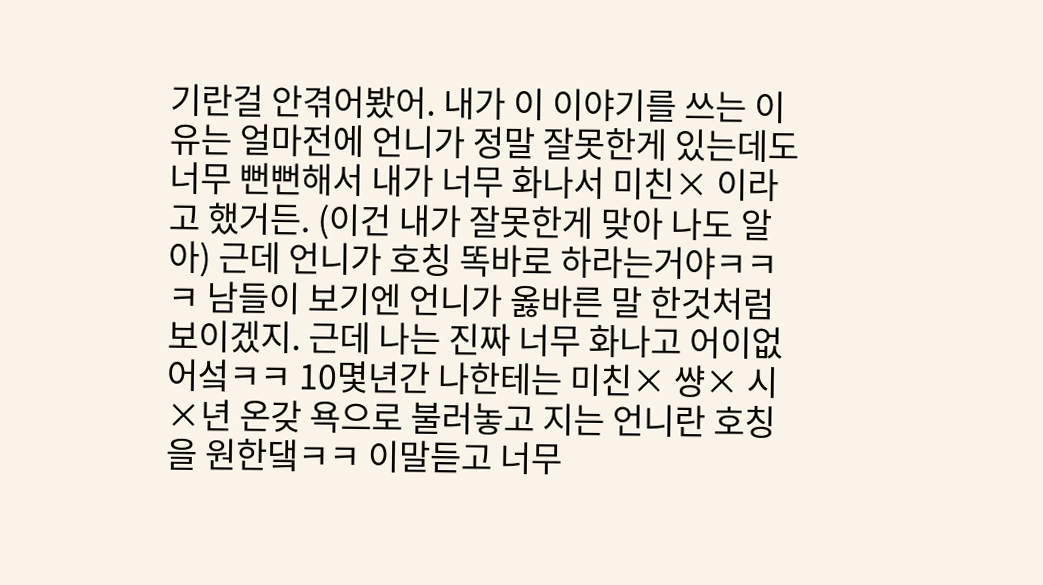기란걸 안겪어봤어. 내가 이 이야기를 쓰는 이유는 얼마전에 언니가 정말 잘못한게 있는데도 너무 뻔뻔해서 내가 너무 화나서 미친× 이라고 했거든. (이건 내가 잘못한게 맞아 나도 알아) 근데 언니가 호칭 똑바로 하라는거야ㅋㅋㅋ 남들이 보기엔 언니가 옳바른 말 한것처럼 보이겠지. 근데 나는 진짜 너무 화나고 어이없어섴ㅋㅋ 10몇년간 나한테는 미친× 썅× 시 ×년 온갖 욕으로 불러놓고 지는 언니란 호칭을 원한댘ㅋㅋ 이말듣고 너무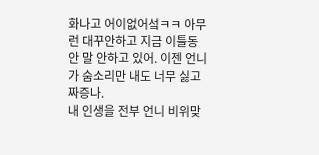화나고 어이없어섴ㅋㅋ 아무런 대꾸안하고 지금 이틀동안 말 안하고 있어. 이젠 언니가 숨소리만 내도 너무 싫고 짜증나.
내 인생을 전부 언니 비위맞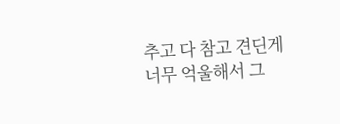추고 다 참고 견딘게 너무 억울해서 그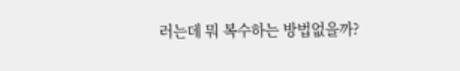러는데 뭐 복수하는 방법없을까?